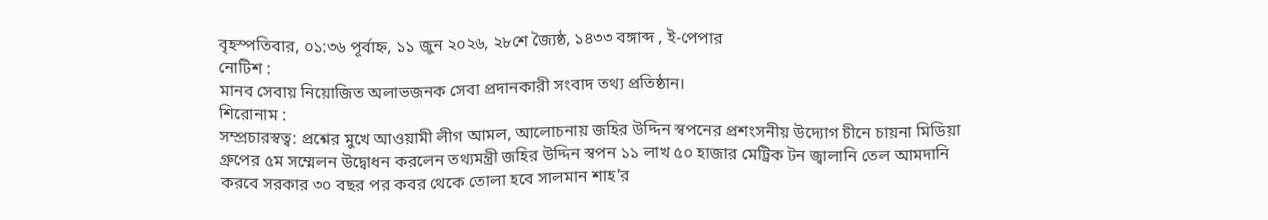বৃহস্পতিবার, ০১:৩৬ পূর্বাহ্ন, ১১ জুন ২০২৬, ২৮শে জ্যৈষ্ঠ, ১৪৩৩ বঙ্গাব্দ , ই-পেপার
নোটিশ :
মানব সেবায় নিয়োজিত অলাভজনক সেবা প্রদানকারী সংবাদ তথ্য প্রতিষ্ঠান।
শিরোনাম :
সম্প্রচারস্বত্ব: প্রশ্নের মুখে আওয়ামী লীগ আমল, আলোচনায় জহির উদ্দিন স্বপনের প্রশংসনীয় উদ্যোগ চীনে চায়না মিডিয়া গ্রুপের ৫ম সম্মেলন উদ্বোধন করলেন তথ্যমন্ত্রী জহির উদ্দিন স্বপন ১১ লাখ ৫০ হাজার মেট্রিক টন জ্বালানি তেল আমদানি করবে সরকার ৩০ বছর পর কবর থেকে তোলা হবে সালমান শাহ’র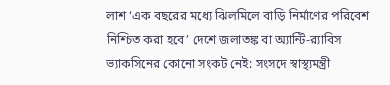লাশ ‘এক বছরের মধ্যে ঝিলমিলে বাড়ি নির্মাণের পরিবেশ নিশ্চিত করা হবে’ দেশে জলাতঙ্ক বা অ্যান্টি-র‍্যাবিস ভ্যাকসিনের কোনো সংকট নেই: সংসদে স্বাস্থ্যমন্ত্রী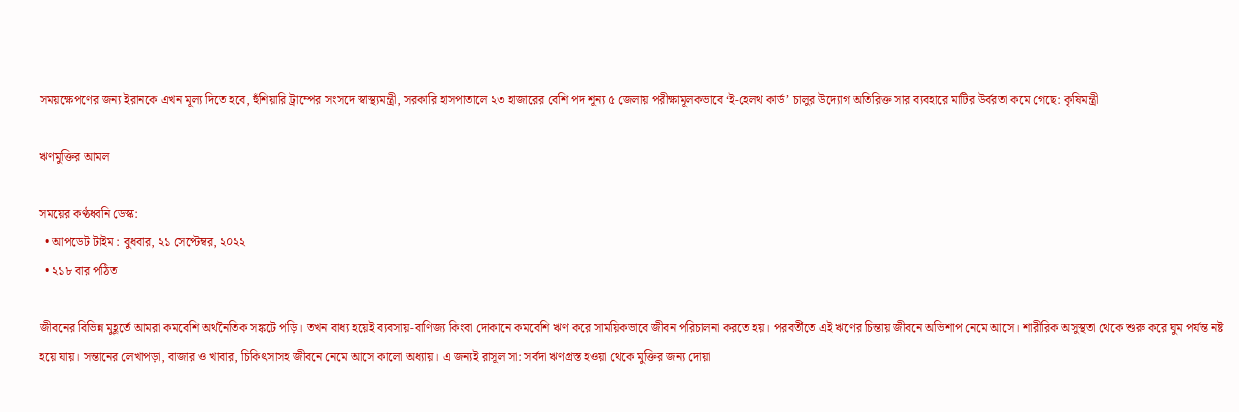সময়ক্ষেপণের জন্য ইরানকে এখন মূল্য দিতে হবে, হুঁশিয়ারি ট্রাম্পের সংসদে স্বাস্থ্যমন্ত্রী, সরকারি হাসপাতালে ২৩ হাজারের বেশি পদ শূন্য ৫ জেলায় পরীক্ষামূলকভাবে ‘ই-হেলথ কার্ড’ চালুর উদ্যোগ অতিরিক্ত সার ব্যবহারে মাটির উর্বরতা কমে গেছে: কৃষিমন্ত্রী

ঋণমুক্তির আমল

সময়ের কণ্ঠধ্বনি ডেস্ক:
  • আপডেট টাইম : বুধবার, ২১ সেপ্টেম্বর, ২০২২
  • ২১৮ বার পঠিত

জীবনের বিভিন্ন মুহূর্তে আমরা কমবেশি অর্থনৈতিক সঙ্কটে পড়ি। তখন বাধ্য হয়েই ব্যবসায়-বাণিজ্য কিংবা দোকানে কমবেশি ঋণ করে সাময়িকভাবে জীবন পরিচালনা করতে হয়। পরবর্তীতে এই ঋণের চিন্তায় জীবনে অভিশাপ নেমে আসে। শারীরিক অসুস্থতা থেকে শুরু করে ঘুম পর্যন্ত নষ্ট হয়ে যায়। সন্তানের লেখাপড়া, বাজার ও খাবার, চিকিৎসাসহ জীবনে নেমে আসে কালো অধ্যায়। এ জন্যই রাসূল সা: সর্বদা ঋণগ্রস্ত হওয়া থেকে মুক্তির জন্য দোয়া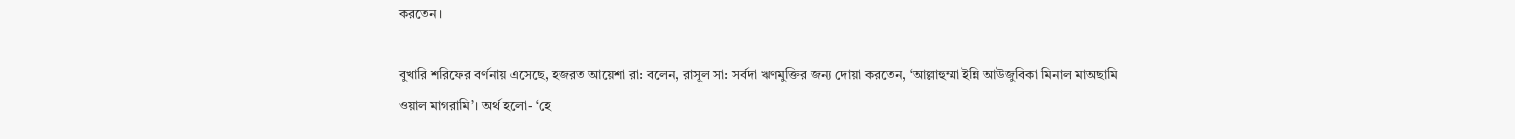করতেন।

বুখারি শরিফের বর্ণনায় এসেছে, হজরত আয়েশা রা: বলেন, রাসূল সা: সর্বদা ঋণমুক্তির জন্য দোয়া করতেন, ‘আল্লাহুম্মা ইন্নি আউজুবিকা মিনাল মাঅছামি ওয়াল মাগরামি’। অর্থ হলো- ‘হে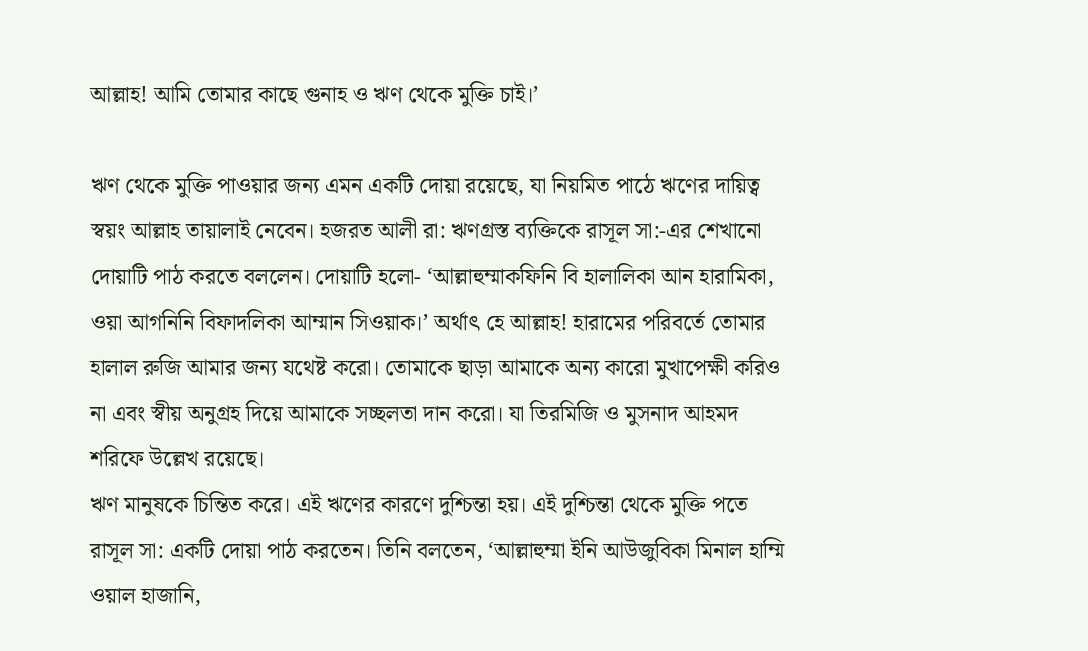আল্লাহ! আমি তোমার কাছে গুনাহ ও ঋণ থেকে মুক্তি চাই।’

ঋণ থেকে মুক্তি পাওয়ার জন্য এমন একটি দোয়া রয়েছে, যা নিয়মিত পাঠে ঋণের দায়িত্ব স্বয়ং আল্লাহ তায়ালাই নেবেন। হজরত আলী রা: ঋণগ্রস্ত ব্যক্তিকে রাসূল সা:-এর শেখানো দোয়াটি পাঠ করতে বললেন। দোয়াটি হলো- ‘আল্লাহুম্মাকফিনি বি হালালিকা আন হারামিকা, ওয়া আগনিনি বিফাদলিকা আম্মান সিওয়াক।’ অর্থাৎ হে আল্লাহ! হারামের পরিবর্তে তোমার হালাল রুজি আমার জন্য যথেষ্ট করো। তোমাকে ছাড়া আমাকে অন্য কারো মুখাপেক্ষী করিও না এবং স্বীয় অনুগ্রহ দিয়ে আমাকে সচ্ছলতা দান করো। যা তিরমিজি ও মুসনাদ আহমদ শরিফে উল্লেখ রয়েছে।
ঋণ মানুষকে চিন্তিত করে। এই ঋণের কারণে দুশ্চিন্তা হয়। এই দুশ্চিন্তা থেকে মুক্তি পতে রাসূল সা: একটি দোয়া পাঠ করতেন। তিনি বলতেন, ‘আল্লাহুম্মা ইনি আউজুবিকা মিনাল হাম্মি ওয়াল হাজানি,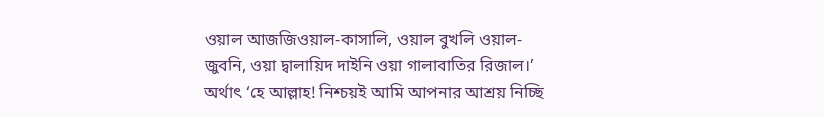ওয়াল আজজিওয়াল-কাসালি, ওয়াল বুখলি ওয়াল-জুবনি, ওয়া দ্বালায়িদ দাইনি ওয়া গালাবাতির রিজাল।’ অর্থাৎ ‘হে আল্লাহ! নিশ্চয়ই আমি আপনার আশ্রয় নিচ্ছি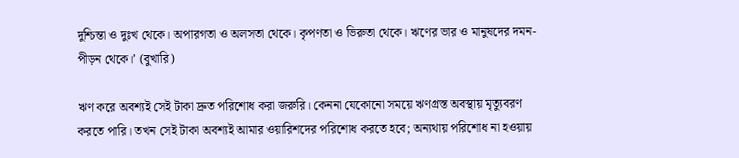দুশ্চিন্তা ও দুঃখ থেকে। অপারগতা ও অলসতা থেকে। কৃপণতা ও ভিরুতা থেকে। ঋণের ভার ও মানুষদের দমন-পীড়ন থেকে।’ (বুখারি)

ঋণ করে অবশ্যই সেই টাকা দ্রুত পরিশোধ করা জরুরি। কেননা যেকোনো সময়ে ঋণগ্রস্ত অবস্থায় মৃত্যুবরণ করতে পারি। তখন সেই টাকা অবশ্যই আমার ওয়ারিশদের পরিশোধ করতে হবে; অন্যথায় পরিশোধ না হওয়ায়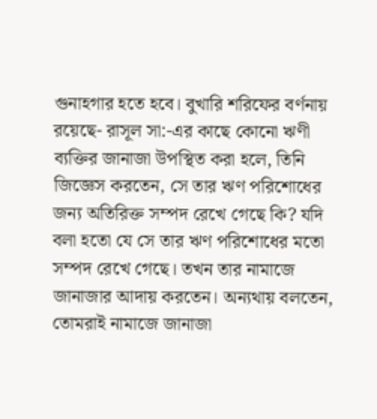গুনাহগার হতে হবে। বুখারি শরিফের বর্ণনায় রয়েছে- রাসূল সা:-এর কাছে কোনো ঋণী ব্যক্তির জানাজা উপস্থিত করা হলে, তিনি জিজ্ঞেস করতেন, সে তার ঋণ পরিশোধের জন্য অতিরিক্ত সম্পদ রেখে গেছে কি? যদি বলা হতো যে সে তার ঋণ পরিশোধের মতো সম্পদ রেখে গেছে। তখন তার নামাজে জানাজার আদায় করতেন। অন্যথায় বলতেন, তোমরাই নামাজে জানাজা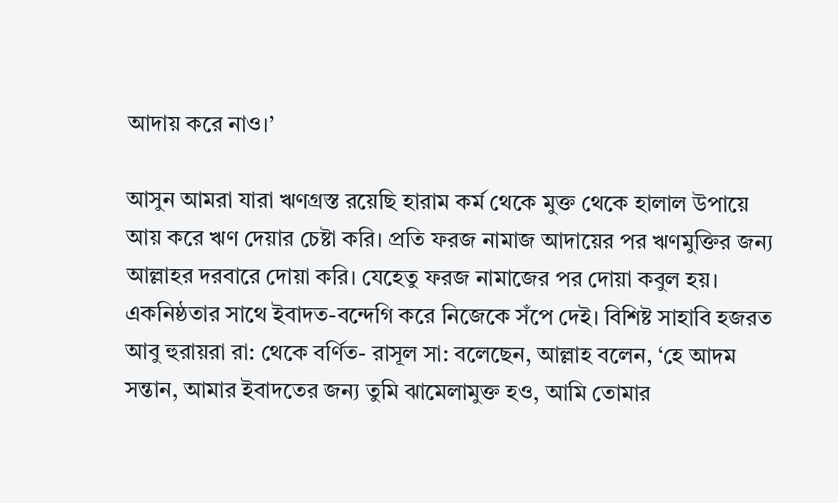আদায় করে নাও।’

আসুন আমরা যারা ঋণগ্রস্ত রয়েছি হারাম কর্ম থেকে মুক্ত থেকে হালাল উপায়ে আয় করে ঋণ দেয়ার চেষ্টা করি। প্রতি ফরজ নামাজ আদায়ের পর ঋণমুক্তির জন্য আল্লাহর দরবারে দোয়া করি। যেহেতু ফরজ নামাজের পর দোয়া কবুল হয়। একনিষ্ঠতার সাথে ইবাদত-বন্দেগি করে নিজেকে সঁপে দেই। বিশিষ্ট সাহাবি হজরত আবু হুরায়রা রা: থেকে বর্ণিত- রাসূল সা: বলেছেন, আল্লাহ বলেন, ‘হে আদম সন্তান, আমার ইবাদতের জন্য তুমি ঝামেলামুক্ত হও, আমি তোমার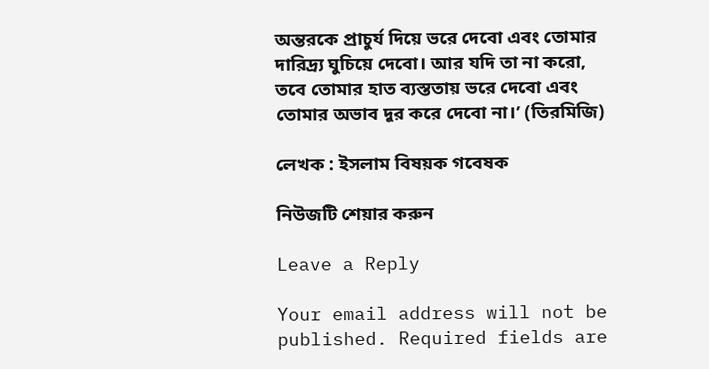অন্তরকে প্রাচুর্য দিয়ে ভরে দেবো এবং তোমার দারিদ্র্য ঘুচিয়ে দেবো। আর যদি তা না করো, তবে তোমার হাত ব্যস্ততায় ভরে দেবো এবং তোমার অভাব দূর করে দেবো না।’ (তিরমিজি)

লেখক : ইসলাম বিষয়ক গবেষক

নিউজটি শেয়ার করুন

Leave a Reply

Your email address will not be published. Required fields are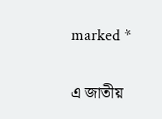marked *

এ জাতীয়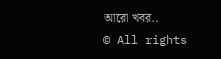আরো খবর..
© All rights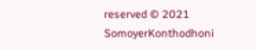reserved © 2021 SomoyerKonthodhoni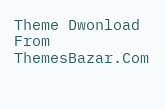Theme Dwonload From ThemesBazar.Com